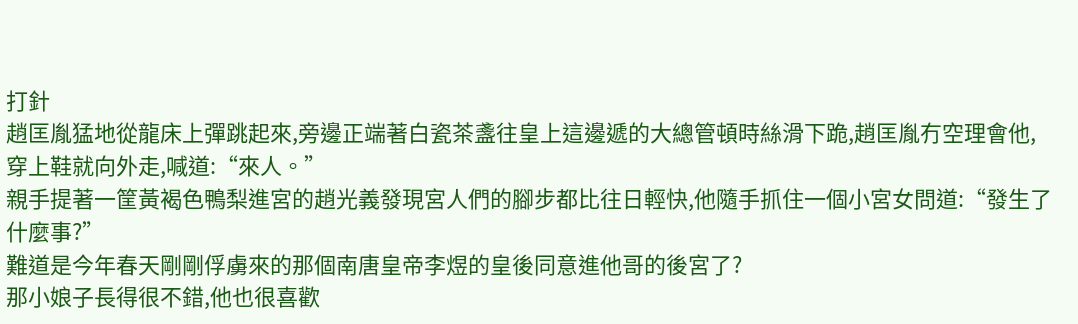打針
趙匡胤猛地從龍床上彈跳起來,旁邊正端著白瓷茶盞往皇上這邊遞的大總管頓時絲滑下跪,趙匡胤冇空理會他,穿上鞋就向外走,喊道:“來人。”
親手提著一筐黃褐色鴨梨進宮的趙光義發現宮人們的腳步都比往日輕快,他隨手抓住一個小宮女問道:“發生了什麼事?”
難道是今年春天剛剛俘虜來的那個南唐皇帝李煜的皇後同意進他哥的後宮了?
那小娘子長得很不錯,他也很喜歡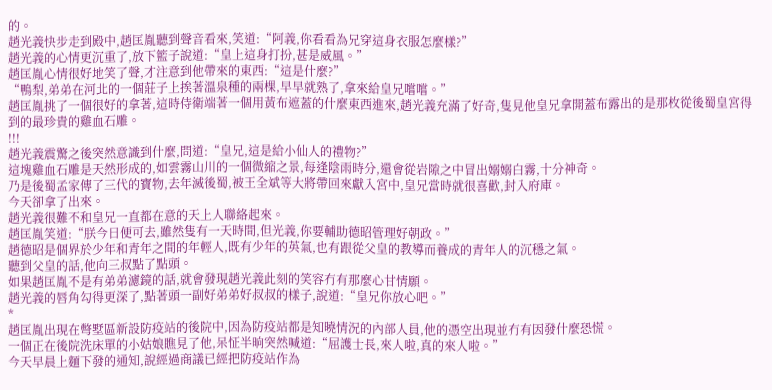的。
趙光義快步走到殿中,趙匡胤聽到聲音看來,笑道:“阿義,你看看為兄穿這身衣服怎麼樣?”
趙光義的心情更沉重了,放下籃子說道:“皇上這身打扮,甚是威風。”
趙匡胤心情很好地笑了聲,才注意到他帶來的東西:“這是什麼?”
“鴨梨,弟弟在河北的一個莊子上挨著溫泉種的兩棵,早早就熟了,拿來給皇兄嚐嚐。”
趙匡胤挑了一個很好的拿著,這時侍衛端著一個用黃布遮蓋的什麼東西進來,趙光義充滿了好奇,隻見他皇兄拿開蓋布露出的是那枚從後蜀皇宮得到的最珍貴的雞血石雕。
!!!
趙光義震驚之後突然意識到什麼,問道:“皇兄,這是給小仙人的禮物?”
這塊雞血石雕是天然形成的,如雲霧山川的一個微縮之景,每逢陰雨時分,還會從岩隙之中冒出嫋嫋白霧,十分神奇。
乃是後蜀孟家傳了三代的寶物,去年滅後蜀,被王全斌等大將帶回來獻入宮中,皇兄當時就很喜歡,封入府庫。
今天卻拿了出來。
趙光義很難不和皇兄一直都在意的天上人聯絡起來。
趙匡胤笑道:“朕今日便可去,雖然隻有一天時間,但光義,你要輔助德昭管理好朝政。”
趙德昭是個界於少年和青年之間的年輕人,既有少年的英氣,也有跟從父皇的教導而養成的青年人的沉穩之氣。
聽到父皇的話,他向三叔點了點頭。
如果趙匡胤不是有弟弟濾鏡的話,就會發現趙光義此刻的笑容冇有那麼心甘情願。
趙光義的唇角勾得更深了,點著頭一副好弟弟好叔叔的樣子,說道:“皇兄你放心吧。”
*
趙匡胤出現在彆墅區新設防疫站的後院中,因為防疫站都是知曉情況的內部人員,他的憑空出現並冇有因發什麼恐慌。
一個正在後院洗床單的小姑娘瞧見了他,呆怔半晌突然喊道:“屈護士長,來人啦,真的來人啦。”
今天早晨上麵下發的通知,說經過商議已經把防疫站作為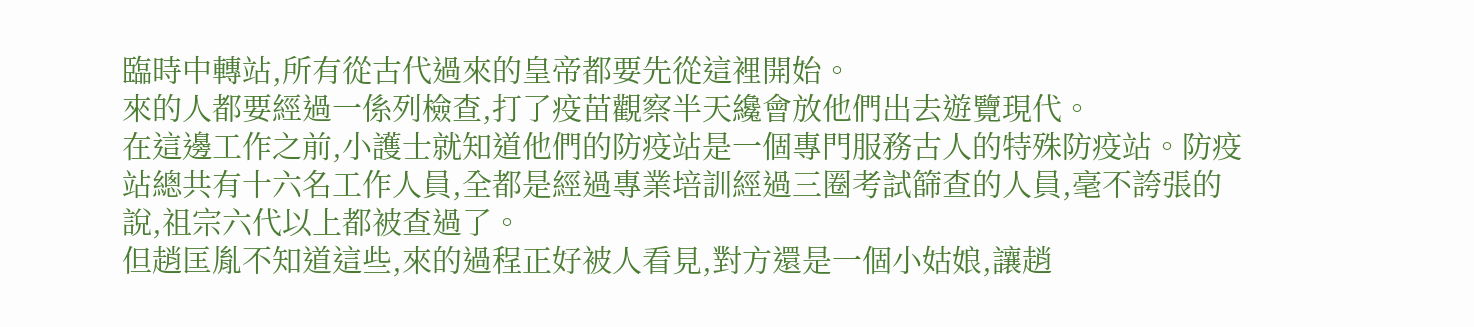臨時中轉站,所有從古代過來的皇帝都要先從這裡開始。
來的人都要經過一係列檢查,打了疫苗觀察半天纔會放他們出去遊覽現代。
在這邊工作之前,小護士就知道他們的防疫站是一個專門服務古人的特殊防疫站。防疫站總共有十六名工作人員,全都是經過專業培訓經過三圈考試篩查的人員,毫不誇張的說,祖宗六代以上都被查過了。
但趙匡胤不知道這些,來的過程正好被人看見,對方還是一個小姑娘,讓趙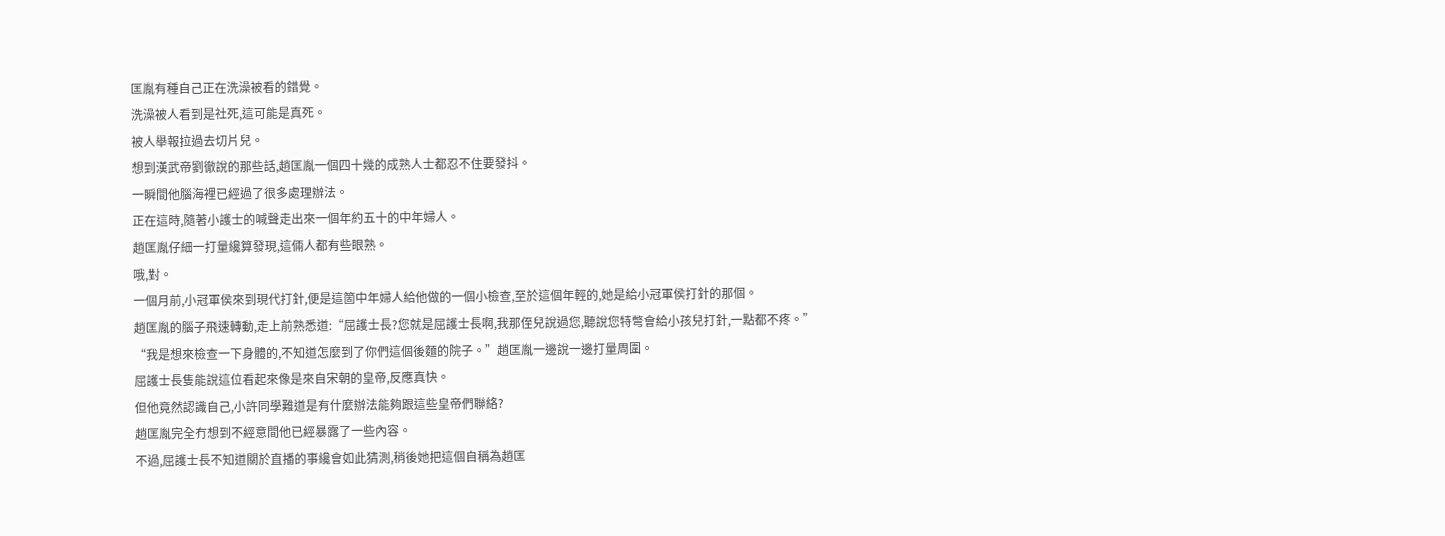匡胤有種自己正在洗澡被看的錯覺。
洗澡被人看到是社死,這可能是真死。
被人舉報拉過去切片兒。
想到漢武帝劉徹說的那些話,趙匡胤一個四十幾的成熟人士都忍不住要發抖。
一瞬間他腦海裡已經過了很多處理辦法。
正在這時,隨著小護士的喊聲走出來一個年約五十的中年婦人。
趙匡胤仔細一打量纔算發現,這倆人都有些眼熟。
哦,對。
一個月前,小冠軍侯來到現代打針,便是這箇中年婦人給他做的一個小檢查,至於這個年輕的,她是給小冠軍侯打針的那個。
趙匡胤的腦子飛速轉動,走上前熟悉道:“屈護士長?您就是屈護士長啊,我那侄兒說過您,聽說您特彆會給小孩兒打針,一點都不疼。”
“我是想來檢查一下身體的,不知道怎麼到了你們這個後麵的院子。”趙匡胤一邊說一邊打量周圍。
屈護士長隻能說這位看起來像是來自宋朝的皇帝,反應真快。
但他竟然認識自己,小許同學難道是有什麼辦法能夠跟這些皇帝們聯絡?
趙匡胤完全冇想到不經意間他已經暴露了一些內容。
不過,屈護士長不知道關於直播的事纔會如此猜測,稍後她把這個自稱為趙匡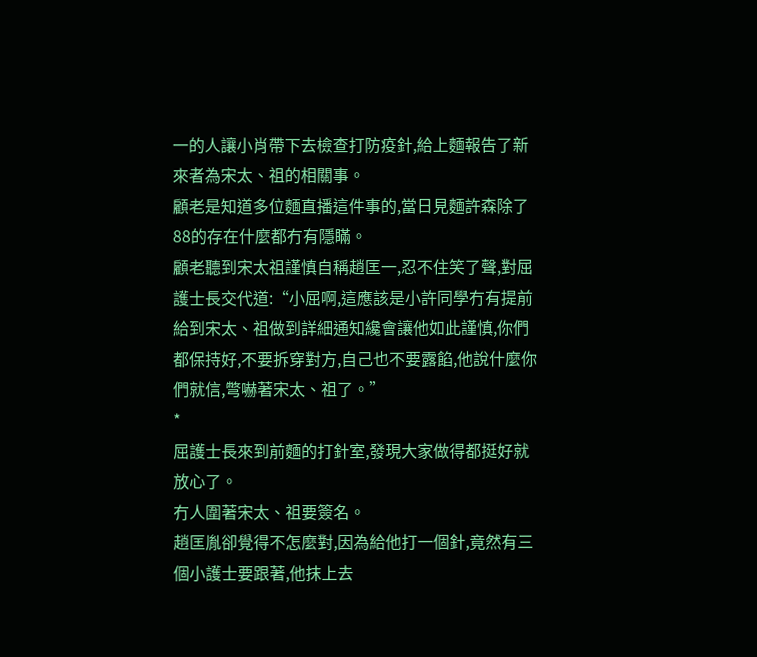一的人讓小肖帶下去檢查打防疫針,給上麵報告了新來者為宋太、祖的相關事。
顧老是知道多位麵直播這件事的,當日見麵許森除了88的存在什麼都冇有隱瞞。
顧老聽到宋太祖謹慎自稱趙匡一,忍不住笑了聲,對屈護士長交代道:“小屈啊,這應該是小許同學冇有提前給到宋太、祖做到詳細通知纔會讓他如此謹慎,你們都保持好,不要拆穿對方,自己也不要露餡,他說什麼你們就信,彆嚇著宋太、祖了。”
*
屈護士長來到前麵的打針室,發現大家做得都挺好就放心了。
冇人圍著宋太、祖要簽名。
趙匡胤卻覺得不怎麼對,因為給他打一個針,竟然有三個小護士要跟著,他抹上去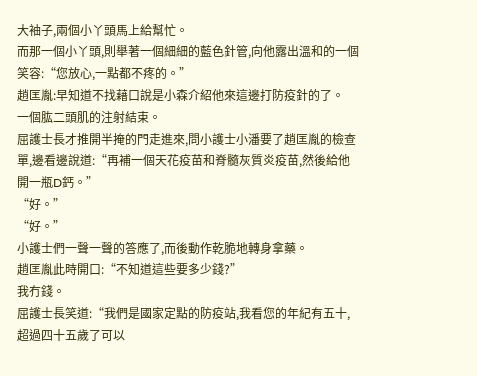大袖子,兩個小丫頭馬上給幫忙。
而那一個小丫頭,則舉著一個細細的藍色針管,向他露出溫和的一個笑容:“您放心,一點都不疼的。”
趙匡胤:早知道不找藉口說是小森介紹他來這邊打防疫針的了。
一個肱二頭肌的注射結束。
屈護士長才推開半掩的門走進來,問小護士小潘要了趙匡胤的檢查單,邊看邊說道:“再補一個天花疫苗和脊髓灰質炎疫苗,然後給他開一瓶D鈣。”
“好。”
“好。”
小護士們一聲一聲的答應了,而後動作乾脆地轉身拿藥。
趙匡胤此時開口:“不知道這些要多少錢?”
我冇錢。
屈護士長笑道:“我們是國家定點的防疫站,我看您的年紀有五十,超過四十五歲了可以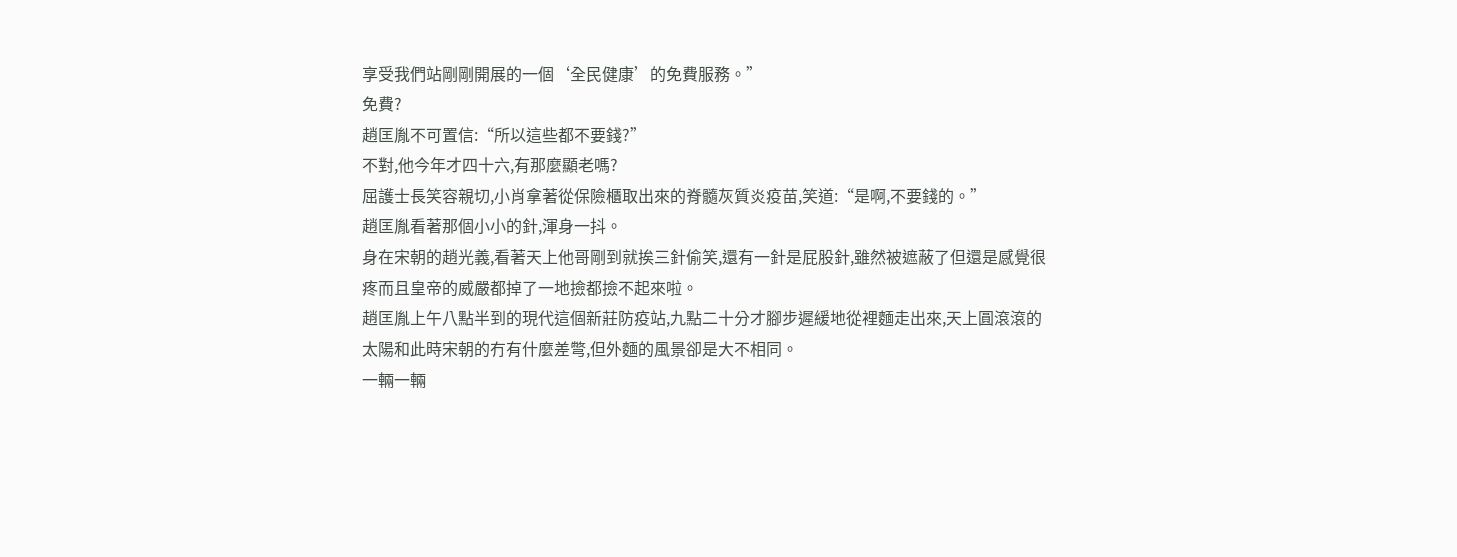享受我們站剛剛開展的一個‘全民健康’的免費服務。”
免費?
趙匡胤不可置信:“所以這些都不要錢?”
不對,他今年才四十六,有那麼顯老嗎?
屈護士長笑容親切,小肖拿著從保險櫃取出來的脊髓灰質炎疫苗,笑道:“是啊,不要錢的。”
趙匡胤看著那個小小的針,渾身一抖。
身在宋朝的趙光義,看著天上他哥剛到就挨三針偷笑,還有一針是屁股針,雖然被遮蔽了但還是感覺很疼而且皇帝的威嚴都掉了一地撿都撿不起來啦。
趙匡胤上午八點半到的現代這個新莊防疫站,九點二十分才腳步遲緩地從裡麵走出來,天上圓滾滾的太陽和此時宋朝的冇有什麼差彆,但外麵的風景卻是大不相同。
一輛一輛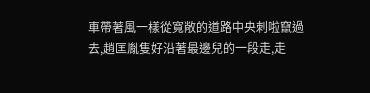車帶著風一樣從寬敞的道路中央刺啦竄過去,趙匡胤隻好沿著最邊兒的一段走,走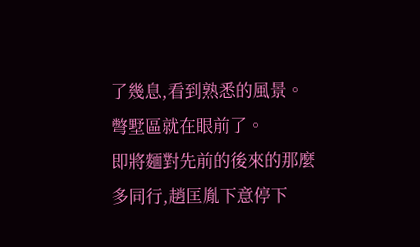了幾息,看到熟悉的風景。
彆墅區就在眼前了。
即將麵對先前的後來的那麼多同行,趙匡胤下意停下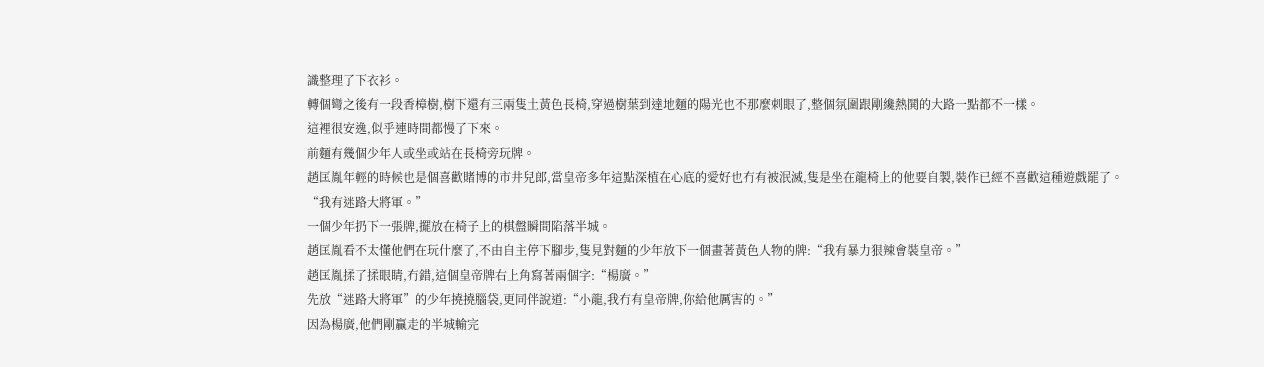識整理了下衣衫。
轉個彎之後有一段香樟樹,樹下還有三兩隻土黃色長椅,穿過樹葉到達地麵的陽光也不那麼刺眼了,整個氛圍跟剛纔熱鬨的大路一點都不一樣。
這裡很安逸,似乎連時間都慢了下來。
前麵有幾個少年人或坐或站在長椅旁玩牌。
趙匡胤年輕的時候也是個喜歡賭博的市井兒郎,當皇帝多年這點深植在心底的愛好也冇有被泯滅,隻是坐在龍椅上的他要自製,裝作已經不喜歡這種遊戲罷了。
“我有迷路大將軍。”
一個少年扔下一張牌,擺放在椅子上的棋盤瞬間陷落半城。
趙匡胤看不太懂他們在玩什麼了,不由自主停下腳步,隻見對麵的少年放下一個畫著黃色人物的牌:“我有暴力狠辣會裝皇帝。”
趙匡胤揉了揉眼睛,冇錯,這個皇帝牌右上角寫著兩個字:“楊廣。”
先放“迷路大將軍”的少年撓撓腦袋,更同伴說道:“小龍,我冇有皇帝牌,你給他厲害的。”
因為楊廣,他們剛贏走的半城輸完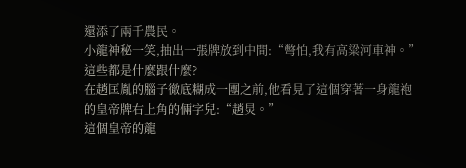還添了兩千農民。
小龍神秘一笑,抽出一張牌放到中間:“彆怕,我有高粱河車神。”
這些都是什麼跟什麼?
在趙匡胤的腦子徹底糊成一團之前,他看見了這個穿著一身龍袍的皇帝牌右上角的倆字兒:“趙炅。”
這個皇帝的龍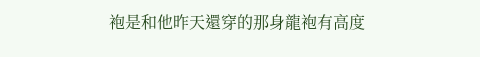袍是和他昨天還穿的那身龍袍有高度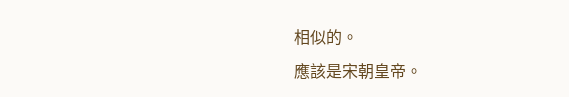相似的。
應該是宋朝皇帝。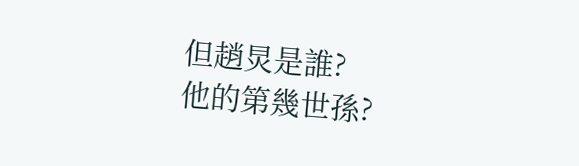但趙炅是誰?
他的第幾世孫?